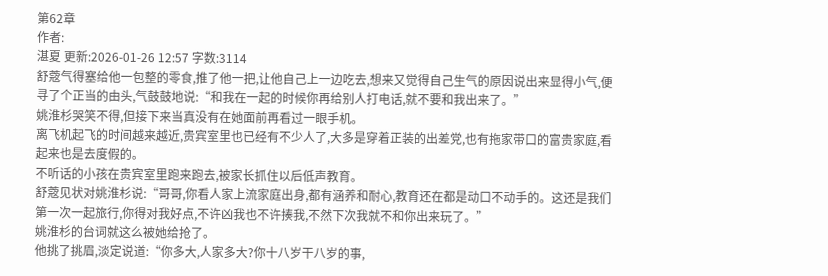第62章
作者:
湛夏 更新:2026-01-26 12:57 字数:3114
舒蔲气得塞给他一包整的零食,推了他一把,让他自己上一边吃去,想来又觉得自己生气的原因说出来显得小气,便寻了个正当的由头,气鼓鼓地说:“和我在一起的时候你再给别人打电话,就不要和我出来了。”
姚淮杉哭笑不得,但接下来当真没有在她面前再看过一眼手机。
离飞机起飞的时间越来越近,贵宾室里也已经有不少人了,大多是穿着正装的出差党,也有拖家带口的富贵家庭,看起来也是去度假的。
不听话的小孩在贵宾室里跑来跑去,被家长抓住以后低声教育。
舒蔲见状对姚淮杉说:“哥哥,你看人家上流家庭出身,都有涵养和耐心,教育还在都是动口不动手的。这还是我们第一次一起旅行,你得对我好点,不许凶我也不许揍我,不然下次我就不和你出来玩了。”
姚淮杉的台词就这么被她给抢了。
他挑了挑眉,淡定说道:“你多大,人家多大?你十八岁干八岁的事,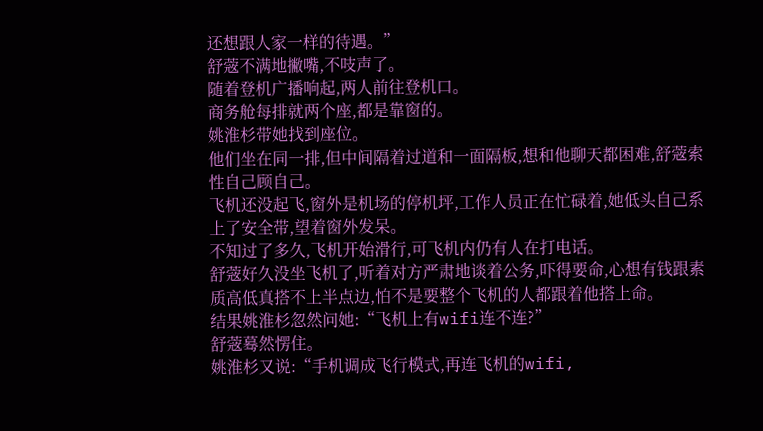还想跟人家一样的待遇。”
舒蔲不满地撇嘴,不吱声了。
随着登机广播响起,两人前往登机口。
商务舱每排就两个座,都是靠窗的。
姚淮杉带她找到座位。
他们坐在同一排,但中间隔着过道和一面隔板,想和他聊天都困难,舒蔲索性自己顾自己。
飞机还没起飞,窗外是机场的停机坪,工作人员正在忙碌着,她低头自己系上了安全带,望着窗外发呆。
不知过了多久,飞机开始滑行,可飞机内仍有人在打电话。
舒蔲好久没坐飞机了,听着对方严肃地谈着公务,吓得要命,心想有钱跟素质高低真搭不上半点边,怕不是要整个飞机的人都跟着他搭上命。
结果姚淮杉忽然问她:“飞机上有wifi连不连?”
舒蔲蓦然愣住。
姚淮杉又说:“手机调成飞行模式,再连飞机的wifi,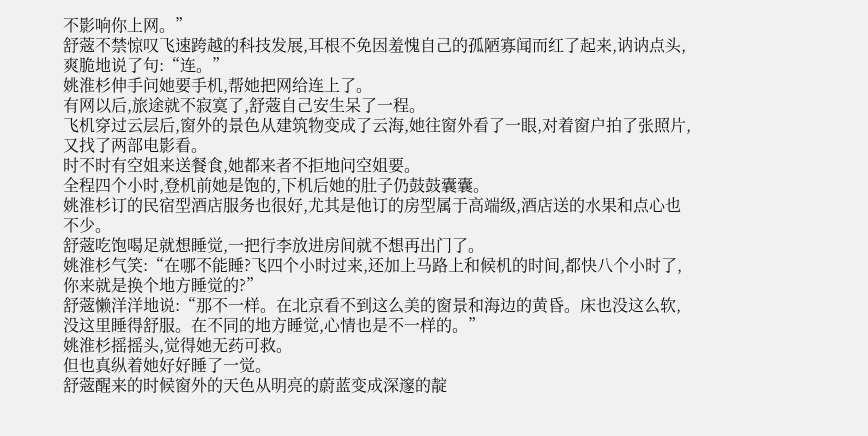不影响你上网。”
舒蔲不禁惊叹飞速跨越的科技发展,耳根不免因羞愧自己的孤陋寡闻而红了起来,讷讷点头,爽脆地说了句:“连。”
姚淮杉伸手问她要手机,帮她把网给连上了。
有网以后,旅途就不寂寞了,舒蔲自己安生呆了一程。
飞机穿过云层后,窗外的景色从建筑物变成了云海,她往窗外看了一眼,对着窗户拍了张照片,又找了两部电影看。
时不时有空姐来送餐食,她都来者不拒地问空姐要。
全程四个小时,登机前她是饱的,下机后她的肚子仍鼓鼓囊囊。
姚淮杉订的民宿型酒店服务也很好,尤其是他订的房型属于高端级,酒店送的水果和点心也不少。
舒蔲吃饱喝足就想睡觉,一把行李放进房间就不想再出门了。
姚淮杉气笑:“在哪不能睡?飞四个小时过来,还加上马路上和候机的时间,都快八个小时了,你来就是换个地方睡觉的?”
舒蔲懒洋洋地说:“那不一样。在北京看不到这么美的窗景和海边的黄昏。床也没这么软,没这里睡得舒服。在不同的地方睡觉,心情也是不一样的。”
姚淮杉摇摇头,觉得她无药可救。
但也真纵着她好好睡了一觉。
舒蔲醒来的时候窗外的天色从明亮的蔚蓝变成深邃的靛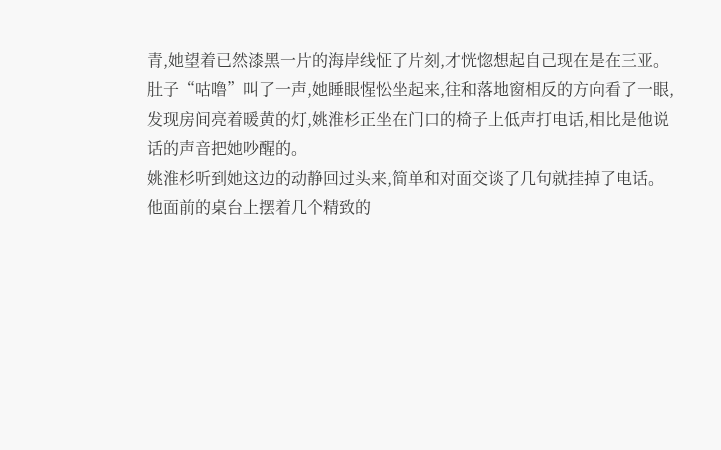青,她望着已然漆黑一片的海岸线怔了片刻,才恍惚想起自己现在是在三亚。
肚子“咕噜”叫了一声,她睡眼惺忪坐起来,往和落地窗相反的方向看了一眼,发现房间亮着暖黄的灯,姚淮杉正坐在门口的椅子上低声打电话,相比是他说话的声音把她吵醒的。
姚淮杉听到她这边的动静回过头来,简单和对面交谈了几句就挂掉了电话。
他面前的桌台上摆着几个精致的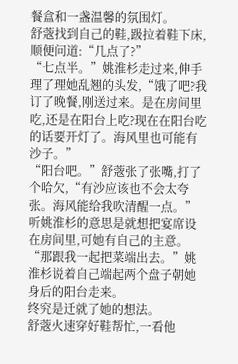餐盒和一盏温馨的氛围灯。
舒蔲找到自己的鞋,趿拉着鞋下床,顺便问道:“几点了?”
“七点半。”姚淮杉走过来,伸手理了理她乱翘的头发,“饿了吧?我订了晚餐,刚送过来。是在房间里吃,还是在阳台上吃?现在在阳台吃的话要开灯了。海风里也可能有沙子。”
“阳台吧。”舒蔲张了张嘴,打了个哈欠,“有沙应该也不会太夸张。海风能给我吹清醒一点。”
听姚淮杉的意思是就想把宴席设在房间里,可她有自己的主意。
“那跟我一起把菜端出去。”姚淮杉说着自己端起两个盘子朝她身后的阳台走来。
终究是迁就了她的想法。
舒蔲火速穿好鞋帮忙,一看他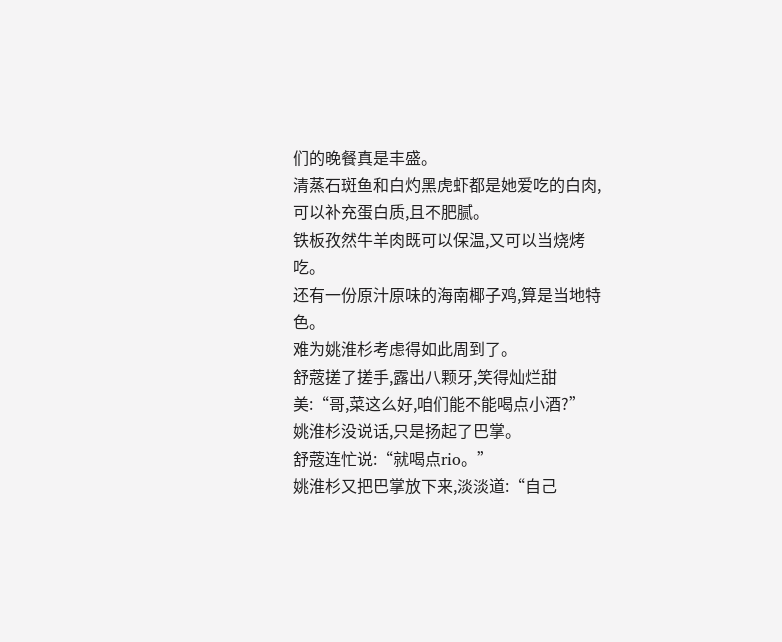们的晚餐真是丰盛。
清蒸石斑鱼和白灼黑虎虾都是她爱吃的白肉,可以补充蛋白质,且不肥腻。
铁板孜然牛羊肉既可以保温,又可以当烧烤吃。
还有一份原汁原味的海南椰子鸡,算是当地特色。
难为姚淮杉考虑得如此周到了。
舒蔲搓了搓手,露出八颗牙,笑得灿烂甜美:“哥,菜这么好,咱们能不能喝点小酒?”
姚淮杉没说话,只是扬起了巴掌。
舒蔲连忙说:“就喝点rio。”
姚淮杉又把巴掌放下来,淡淡道:“自己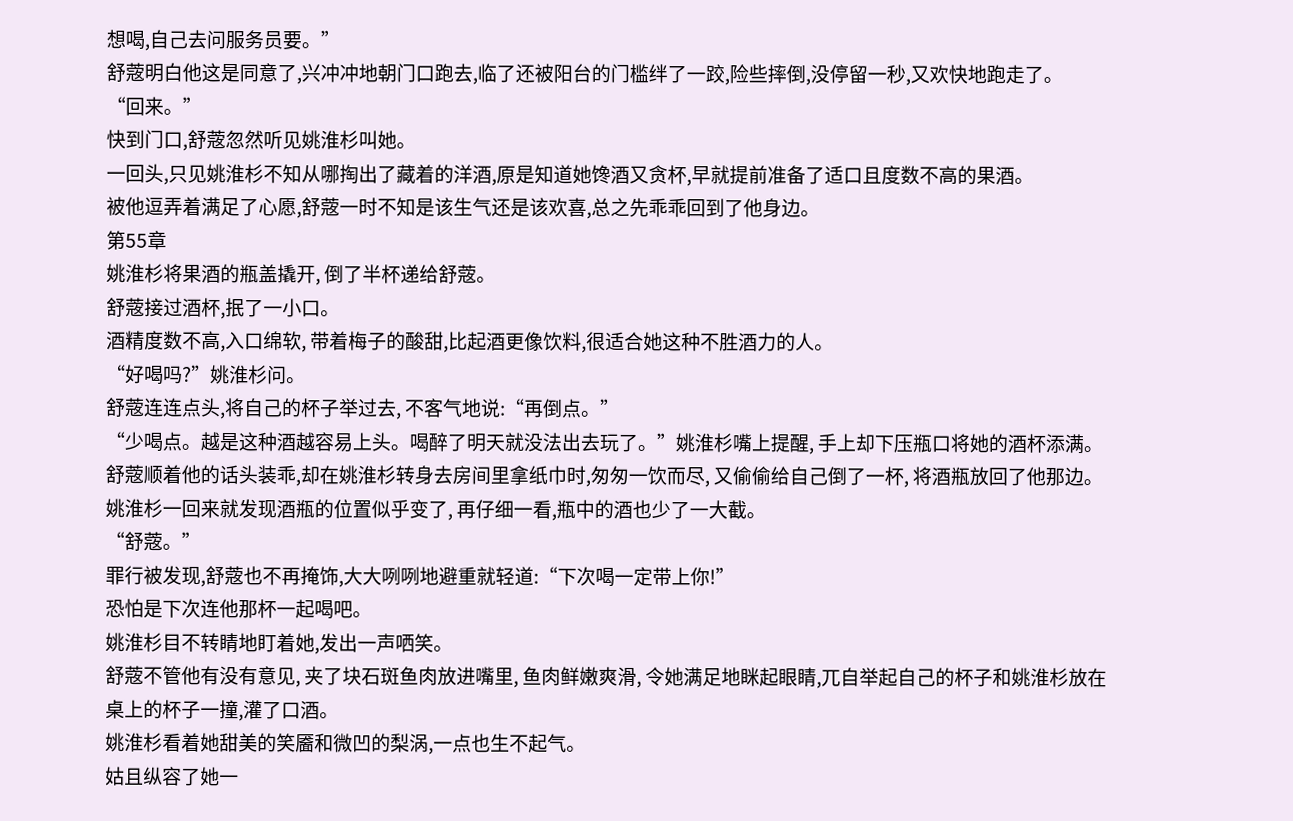想喝,自己去问服务员要。”
舒蔲明白他这是同意了,兴冲冲地朝门口跑去,临了还被阳台的门槛绊了一跤,险些摔倒,没停留一秒,又欢快地跑走了。
“回来。”
快到门口,舒蔲忽然听见姚淮杉叫她。
一回头,只见姚淮杉不知从哪掏出了藏着的洋酒,原是知道她馋酒又贪杯,早就提前准备了适口且度数不高的果酒。
被他逗弄着满足了心愿,舒蔲一时不知是该生气还是该欢喜,总之先乖乖回到了他身边。
第55章
姚淮杉将果酒的瓶盖撬开, 倒了半杯递给舒蔲。
舒蔲接过酒杯,抿了一小口。
酒精度数不高,入口绵软, 带着梅子的酸甜,比起酒更像饮料,很适合她这种不胜酒力的人。
“好喝吗?”姚淮杉问。
舒蔲连连点头,将自己的杯子举过去, 不客气地说:“再倒点。”
“少喝点。越是这种酒越容易上头。喝醉了明天就没法出去玩了。”姚淮杉嘴上提醒, 手上却下压瓶口将她的酒杯添满。
舒蔲顺着他的话头装乖,却在姚淮杉转身去房间里拿纸巾时,匆匆一饮而尽, 又偷偷给自己倒了一杯, 将酒瓶放回了他那边。
姚淮杉一回来就发现酒瓶的位置似乎变了, 再仔细一看,瓶中的酒也少了一大截。
“舒蔲。”
罪行被发现,舒蔲也不再掩饰,大大咧咧地避重就轻道:“下次喝一定带上你!”
恐怕是下次连他那杯一起喝吧。
姚淮杉目不转睛地盯着她,发出一声哂笑。
舒蔲不管他有没有意见, 夹了块石斑鱼肉放进嘴里, 鱼肉鲜嫩爽滑, 令她满足地眯起眼睛,兀自举起自己的杯子和姚淮杉放在桌上的杯子一撞,灌了口酒。
姚淮杉看着她甜美的笑靥和微凹的梨涡,一点也生不起气。
姑且纵容了她一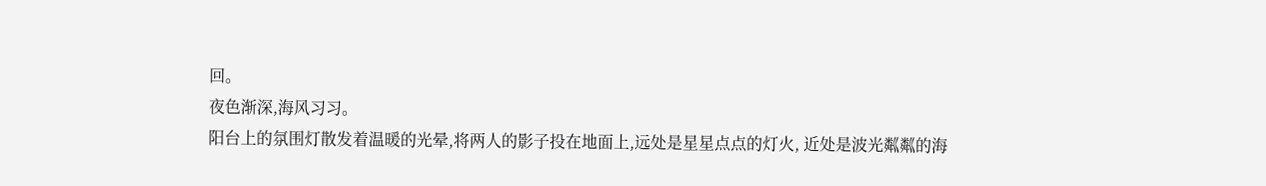回。
夜色渐深,海风习习。
阳台上的氛围灯散发着温暖的光晕,将两人的影子投在地面上,远处是星星点点的灯火, 近处是波光粼粼的海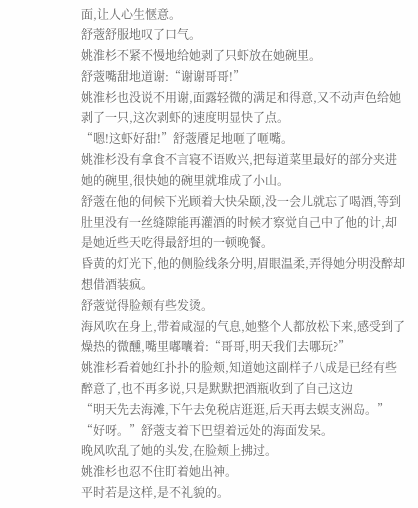面,让人心生惬意。
舒蔲舒服地叹了口气。
姚淮杉不紧不慢地给她剥了只虾放在她碗里。
舒蔲嘴甜地道谢:“谢谢哥哥!”
姚淮杉也没说不用谢,面露轻微的满足和得意,又不动声色给她剥了一只,这次剥虾的速度明显快了点。
“嗯!这虾好甜!”舒蔲餍足地咂了咂嘴。
姚淮杉没有拿食不言寝不语败兴,把每道菜里最好的部分夹进她的碗里,很快她的碗里就堆成了小山。
舒蔲在他的伺候下光顾着大快朵颐,没一会儿就忘了喝酒,等到肚里没有一丝缝隙能再灌酒的时候才察觉自己中了他的计,却是她近些天吃得最舒坦的一顿晚餐。
昏黄的灯光下,他的侧脸线条分明,眉眼温柔,弄得她分明没醉却想借酒装疯。
舒蔲觉得脸颊有些发烫。
海风吹在身上,带着咸湿的气息,她整个人都放松下来,感受到了燥热的微醺,嘴里嘟囔着:“哥哥,明天我们去哪玩?”
姚淮杉看着她红扑扑的脸颊,知道她这副样子八成是已经有些醉意了,也不再多说,只是默默把酒瓶收到了自己这边
“明天先去海滩,下午去免税店逛逛,后天再去蜈支洲岛。”
“好呀。”舒蔲支着下巴望着远处的海面发呆。
晚风吹乱了她的头发,在脸颊上拂过。
姚淮杉也忍不住盯着她出神。
平时若是这样,是不礼貌的。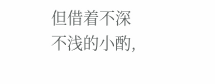但借着不深不浅的小酌,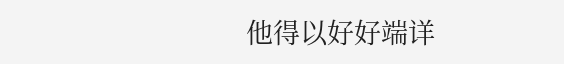他得以好好端详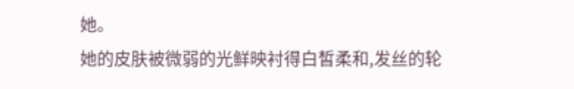她。
她的皮肤被微弱的光鲜映衬得白皙柔和,发丝的轮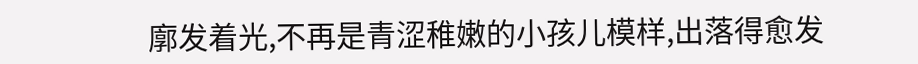廓发着光,不再是青涩稚嫩的小孩儿模样,出落得愈发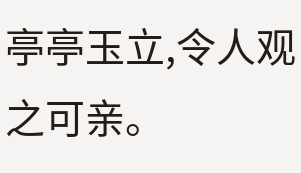亭亭玉立,令人观之可亲。